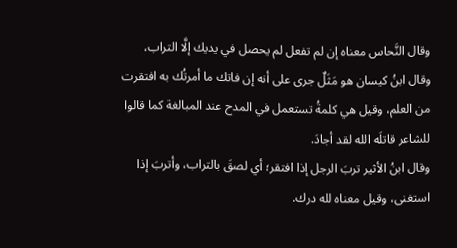وقال النَّحاس معناه إن لم تفعل لم يحصل في يديك إلَّا التراب، وقال ابنُ كيسان هو مَثَلٌ جرى على أنه إن فاتك ما أمرتُك به افتقرت من العلم، وقيل هي كلمةُ تستعمل في المدح عند المبالغة كما قالوا للشاعر قاتلَه الله لقد أجادَ.
وقال ابنُ الأثير تربَ الرجل إذا افتقر؛ أي لصقَ بالتراب، وأتربَ إذا استغنى، وقيل معناه لله درك.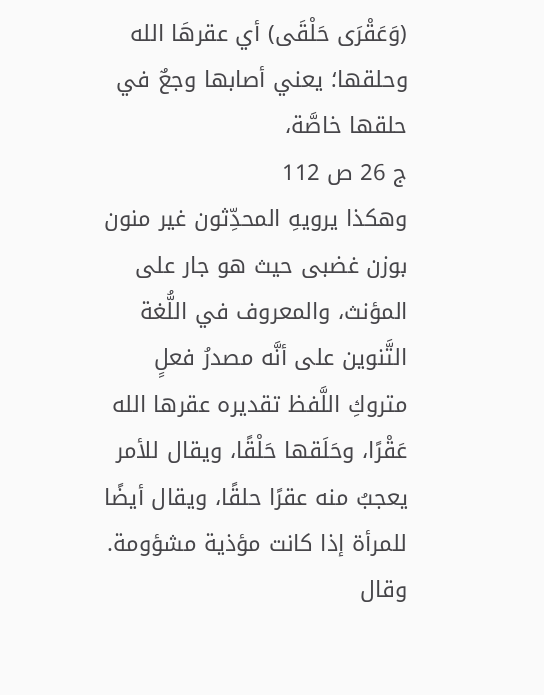(وَعَقْرَى حَلْقَى) أي عقرهَا الله وحلقها؛ يعني أصابها وجعٌ في حلقها خاصَّة،
ج 26 ص 112
وهكذا يرويهِ المحدِّثون غير منون بوزن غضبى حيث هو جار على المؤنث، والمعروف في اللُّغة التَّنوين على أنَّه مصدرُ فعلٍ متروكِ اللَّفظ تقديره عقرها الله عَقْرًا، وحَلَقها حَلْقًا، ويقال للأمر يعجبُ منه عقرًا حلقًا، ويقال أيضًا للمرأة إذا كانت مؤذية مشؤومة.
وقال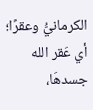الكرمانيُّ وعقرًا؛ أي عَقر الله جسدهَا،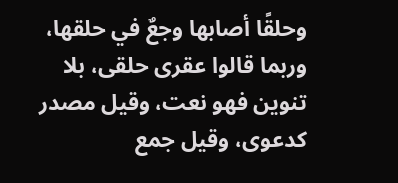وحلقًا أصابها وجعٌ في حلقها، وربما قالوا عقرى حلقى، بلا تنوين فهو نعت، وقيل مصدر كدعوى، وقيل جمع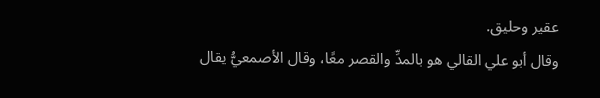عقير وحليق.
وقال أبو علي القالي هو بالمدِّ والقصر معًا، وقال الأصمعيُّ يقال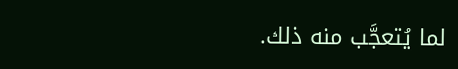لما يُتعجَّب منه ذلك.